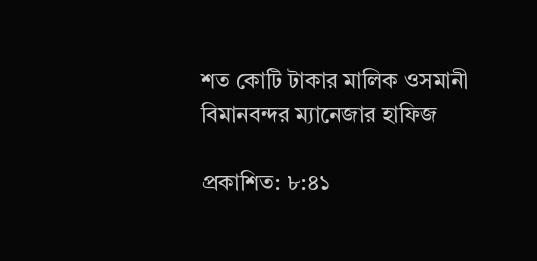শত কোটি টাকার মালিক ওসমানী বিমানবন্দর ম্যানেজার হাফিজ

প্রকাশিত: ৮:৪১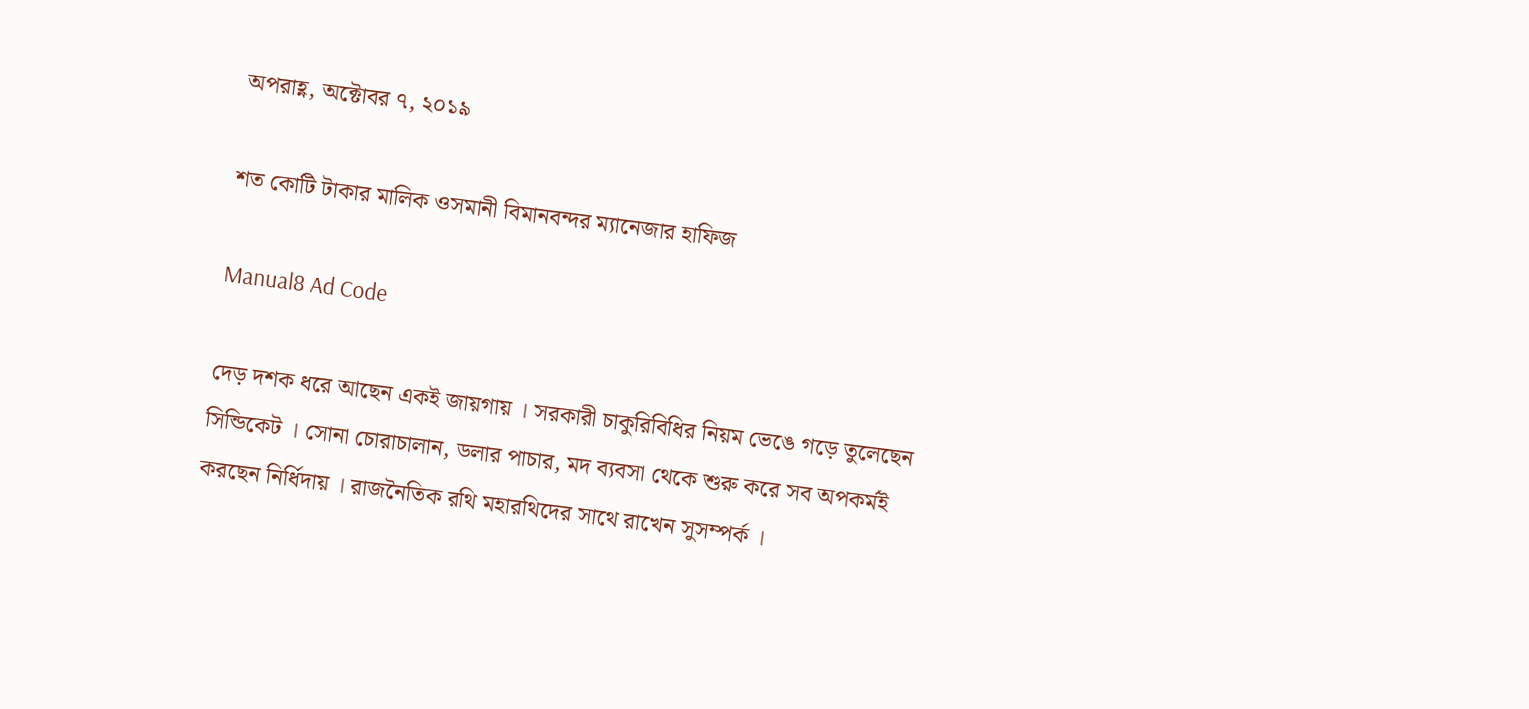অপরাহ্ণ, অক্টোবর ৭, ২০১৯

শত কোটি টাকার মালিক ওসমানী বিমানবন্দর ম্যানেজার হাফিজ

Manual8 Ad Code

দেড় দশক ধরে আছেন একই জায়গায় । সরকারী চাকুরিবিধির নিয়ম ভেঙে গড়ে তুলেছেন সিন্ডিকেট । সোনা চোরাচালান, ডলার পাচার, মদ ব্যবসা থেকে শুরু করে সব অপকর্মই করছেন নির্ধিদায় । রাজনৈতিক রথি মহারথিদের সাথে রাখেন সুসম্পর্ক ।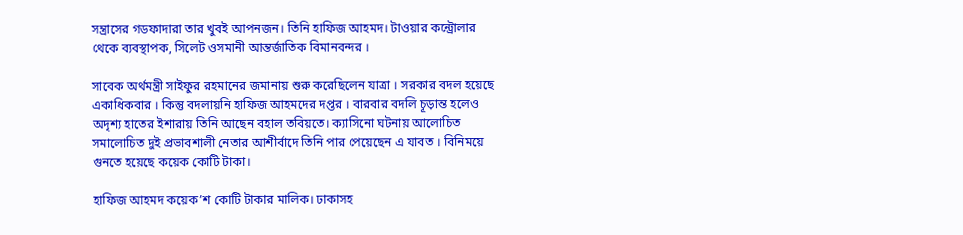সন্ত্রাসের গডফাদারা তার খুবই আপনজন। তিনি হাফিজ আহমদ। টাওয়ার কন্ট্রোলার থেকে ব্যবস্থাপক, সিলেট ওসমানী আন্তর্জাতিক বিমানবন্দর ।

সাবেক অর্থমন্ত্রী সাইফুর রহমানের জমানায় শুরু করেছিলেন যাত্রা । সরকার বদল হয়েছে একাধিকবার । কিন্তু বদলায়নি হাফিজ আহমদের দপ্তর । বারবার বদলি চূড়ান্ত হলেও অদৃশ্য হাতের ইশারায় তিনি আছেন বহাল তবিয়তে। ক্যাসিনো ঘটনায় আলোচিত সমালোচিত দুই প্রভাবশালী নেতার আশীর্বাদে তিনি পার পেয়েছেন এ যাবত । বিনিময়ে গুনতে হয়েছে কয়েক কোটি টাকা।

হাফিজ আহমদ কয়েক’শ কোটি টাকার মালিক। ঢাকাসহ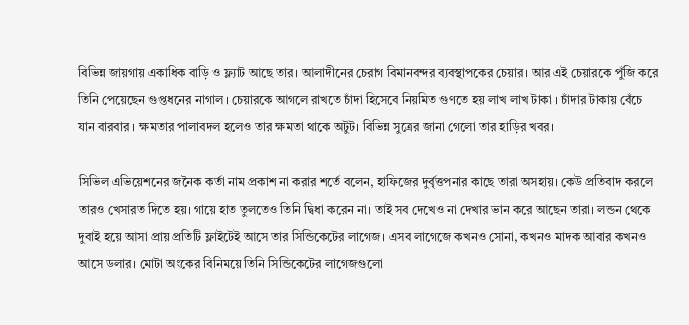বিভিন্ন জায়গায় একাধিক বাড়ি ও ফ্ল্যাট আছে তার। আলাদীনের চেরাগ বিমানবন্দর ব্যবস্থাপকের চেয়ার। আর এই চেয়ারকে পুঁজি করে তিনি পেয়েছেন গুপ্তধনের নাগাল । চেয়ারকে আগলে রাখতে চাঁদা হিসেবে নিয়মিত গুণতে হয় লাখ লাখ টাকা । চাঁদার টাকায় বেঁচে যান বারবার । ক্ষমতার পালাবদল হলেও তার ক্ষমতা থাকে অটুট। বিভিন্ন সুত্রের জানা গেলো তার হাড়ির খবর।

সিভিল এভিয়েশনের জনৈক কর্তা নাম প্রকাশ না করার শর্তে বলেন, হাফিজের দুর্বৃত্তপনার কাছে তারা অসহায়। কেউ প্রতিবাদ করলে তারও খেসারত দিতে হয়। গায়ে হাত তুলতেও তিনি দ্বিধা করেন না। তাই সব দেখেও না দেখার ভান করে আছেন তারা। লন্ডন থেকে দুবাই হয়ে আসা প্রায় প্রতিটি ফ্লাইটেই আসে তার সিন্ডিকেটের লাগেজ। এসব লাগেজে কখনও সোনা, কখনও মাদক আবার কখনও আসে ডলার। মোটা অংকের বিনিময়ে তিনি সিন্ডিকেটের লাগেজগুলো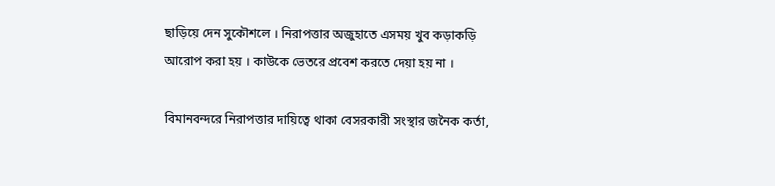ছাড়িয়ে দেন সুকৌশলে । নিরাপত্তার অজুহাতে এসময় খুব কড়াকড়ি আরোপ করা হয় । কাউকে ভেতরে প্রবেশ করতে দেয়া হয় না ।

বিমানবন্দরে নিরাপত্তার দায়িত্বে থাকা বেসরকারী সংস্থার জনৈক কর্তা,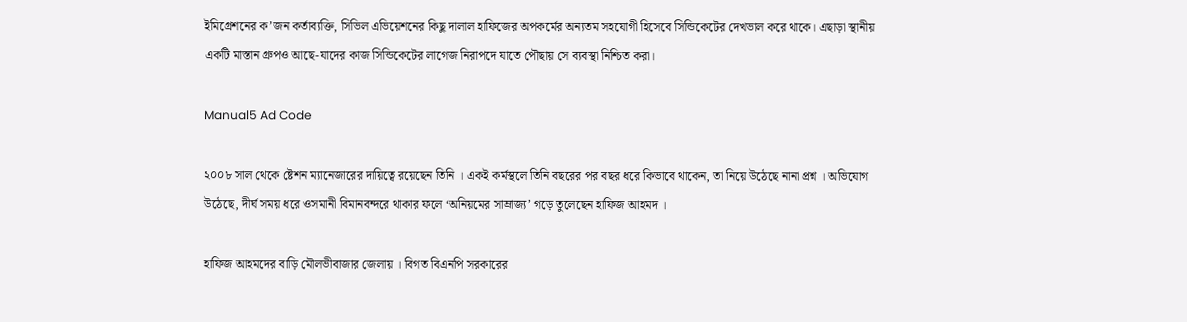ইমিগ্রেশনের ক’জন কর্তাব্যক্তি, সিভিল এভিয়েশনের কিছু দালাল হাফিজের অপকর্মের অন্যতম সহযোগী হিসেবে সিন্ডিকেটের দেখভাল করে থাকে। এছাড়া স্থানীয় একটি মাস্তান গ্রুপও আছে-যাদের কাজ সিন্ডিকেটের লাগেজ নিরাপদে যাতে পৌছায় সে ব্যবস্থা নিশ্চিত করা।

Manual5 Ad Code

২০০৮ সাল থেকে ষ্টেশন ম্যানেজারের দায়িত্বে রয়েছেন তিনি । একই কর্মস্থলে তিনি বছরের পর বছর ধরে কিভাবে থাকেন, তা নিয়ে উঠেছে নানা প্রশ্ন । অভিযোগ উঠেছে, দীর্ঘ সময় ধরে ওসমানী বিমানবন্দরে থাকার ফলে ‘অনিয়মের সাম্রাজ্য’ গড়ে তুলেছেন হাফিজ আহমদ ।

হাফিজ আহমদের বাড়ি মৌলভীবাজার জেলায় । বিগত বিএনপি সরকারের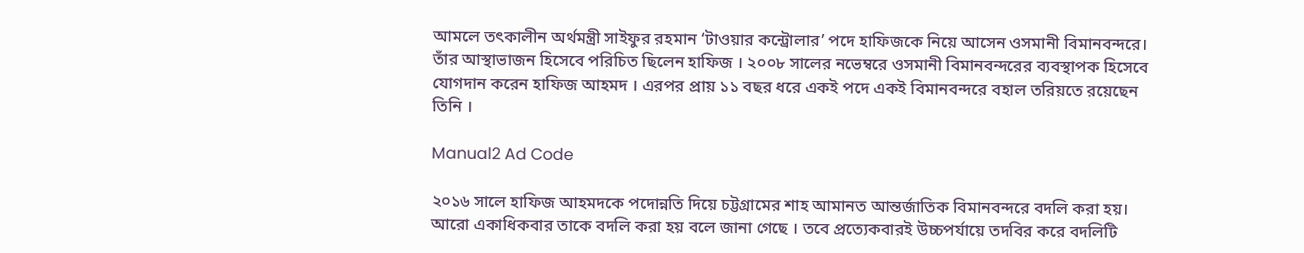আমলে তৎকালীন অর্থমন্ত্রী সাইফুর রহমান ‘টাওয়ার কন্ট্রোলার’ পদে হাফিজকে নিয়ে আসেন ওসমানী বিমানবন্দরে। তাঁর আস্থাভাজন হিসেবে পরিচিত ছিলেন হাফিজ । ২০০৮ সালের নভেম্বরে ওসমানী বিমানবন্দরের ব্যবস্থাপক হিসেবে যোগদান করেন হাফিজ আহমদ । এরপর প্রায় ১১ বছর ধরে একই পদে একই বিমানবন্দরে বহাল তরিয়তে রয়েছেন তিনি ।

Manual2 Ad Code

২০১৬ সালে হাফিজ আহমদকে পদোন্নতি দিয়ে চট্টগ্রামের শাহ আমানত আন্তর্জাতিক বিমানবন্দরে বদলি করা হয়। আরো একাধিকবার তাকে বদলি করা হয় বলে জানা গেছে । তবে প্রত্যেকবারই উচ্চপর্যায়ে তদবির করে বদলিটি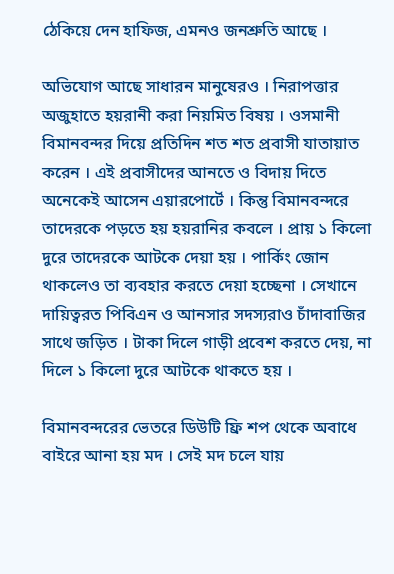ঠেকিয়ে দেন হাফিজ, এমনও জনশ্রুতি আছে ।

অভিযোগ আছে সাধারন মানুষেরও । নিরাপত্তার অজুহাতে হয়রানী করা নিয়মিত বিষয় । ওসমানী বিমানবন্দর দিয়ে প্রতিদিন শত শত প্রবাসী যাতায়াত করেন । এই প্রবাসীদের আনতে ও বিদায় দিতে অনেকেই আসেন এয়ারপোর্টে । কিন্তু বিমানবন্দরে তাদেরকে পড়তে হয় হয়রানির কবলে । প্রায় ১ কিলো দুরে তাদেরকে আটকে দেয়া হয় । পার্কিং জোন থাকলেও তা ব্যবহার করতে দেয়া হচ্ছেনা । সেখানে দায়িত্বরত পিবিএন ও আনসার সদস্যরাও চাঁদাবাজির সাথে জড়িত । টাকা দিলে গাড়ী প্রবেশ করতে দেয়, না দিলে ১ কিলো দুরে আটকে থাকতে হয় ।

বিমানবন্দরের ভেতরে ডিউটি ফ্রি শপ থেকে অবাধে বাইরে আনা হয় মদ । সেই মদ চলে যায়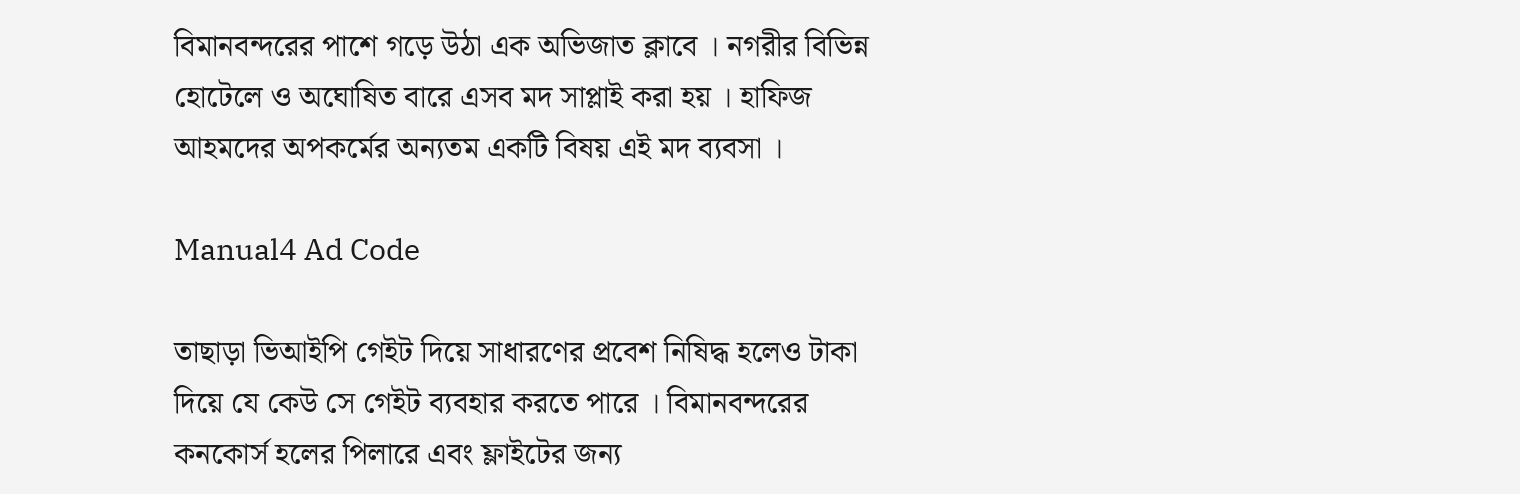বিমানবন্দরের পাশে গড়ে উঠা এক অভিজাত ক্লাবে । নগরীর বিভিন্ন হোটেলে ও অঘোষিত বারে এসব মদ সাপ্লাই করা হয় । হাফিজ আহমদের অপকর্মের অন্যতম একটি বিষয় এই মদ ব্যবসা ।

Manual4 Ad Code

তাছাড়া ভিআইপি গেইট দিয়ে সাধারণের প্রবেশ নিষিদ্ধ হলেও টাকা দিয়ে যে কেউ সে গেইট ব্যবহার করতে পারে । বিমানবন্দরের কনকোর্স হলের পিলারে এবং ফ্লাইটের জন্য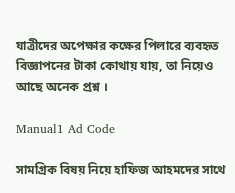যাত্রীদের অপেক্ষার কক্ষের পিলারে ব্যবহৃত বিজ্ঞাপনের টাকা কোথায় যায়, তা নিয়েও আছে অনেক প্রশ্ন ।

Manual1 Ad Code

সামগ্রিক বিষয় নিয়ে হাফিজ আহমদের সাথে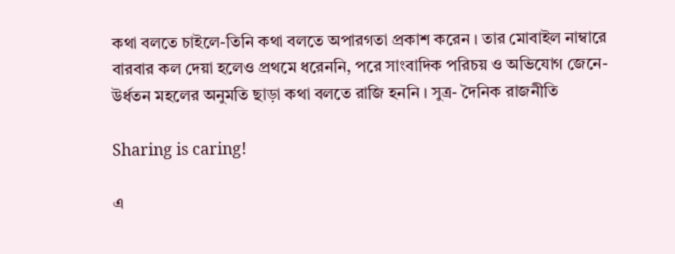কথা বলতে চাইলে-তিনি কথা বলতে অপারগতা প্রকাশ করেন । তার মোবাইল নাম্বারে বারবার কল দেয়া হলেও প্রথমে ধরেননি, পরে সাংবাদিক পরিচয় ও অভিযোগ জেনে-উর্ধতন মহলের অনুমতি ছাড়া কথা বলতে রাজি হননি । সুত্র- দৈনিক রাজনীতি

Sharing is caring!

এ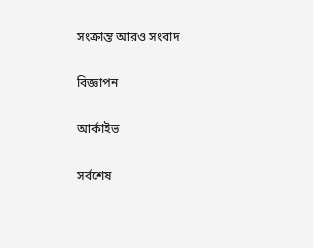সংক্রান্ত আরও সংবাদ

বিজ্ঞাপন

আর্কাইভ

সর্বশেষ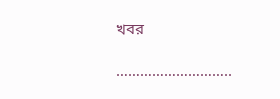খবর

………………………..